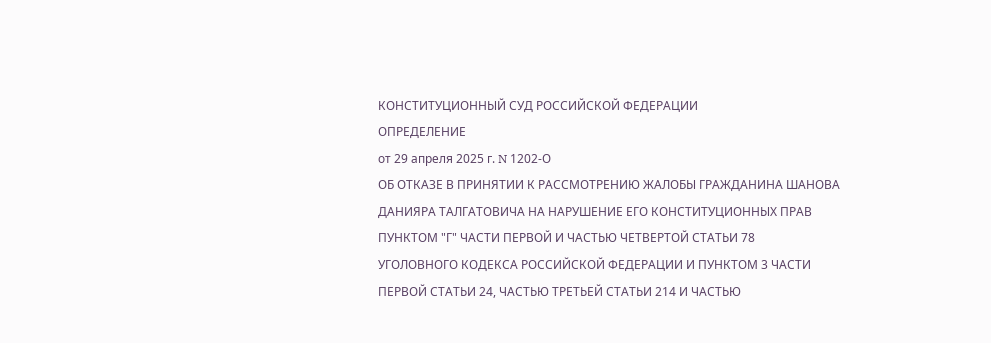КОНСТИТУЦИОННЫЙ СУД РОССИЙСКОЙ ФЕДЕРАЦИИ
ОПРЕДЕЛЕНИЕ
от 29 апреля 2025 г. N 1202-О
ОБ ОТКАЗЕ В ПРИНЯТИИ К РАССМОТРЕНИЮ ЖАЛОБЫ ГРАЖДАНИНА ШАНОВА
ДАНИЯРА ТАЛГАТОВИЧА НА НАРУШЕНИЕ ЕГО КОНСТИТУЦИОННЫХ ПРАВ
ПУНКТОМ "Г" ЧАСТИ ПЕРВОЙ И ЧАСТЬЮ ЧЕТВЕРТОЙ СТАТЬИ 78
УГОЛОВНОГО КОДЕКСА РОССИЙСКОЙ ФЕДЕРАЦИИ И ПУНКТОМ 3 ЧАСТИ
ПЕРВОЙ СТАТЬИ 24, ЧАСТЬЮ ТРЕТЬЕЙ СТАТЬИ 214 И ЧАСТЬЮ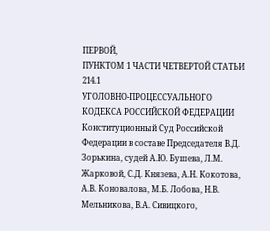ПЕРВОЙ,
ПУНКТОМ 1 ЧАСТИ ЧЕТВЕРТОЙ СТАТЬИ 214.1
УГОЛОВНО-ПРОЦЕССУАЛЬНОГО КОДЕКСА РОССИЙСКОЙ ФЕДЕРАЦИИ
Конституционный Суд Российской Федерации в составе Председателя В.Д. Зорькина, судей А.Ю. Бушева, Л.М. Жарковой, С.Д. Князева, А.Н. Кокотова, А.В. Коновалова, М.Б. Лобова, Н.В. Мельникова, В.А. Сивицкого,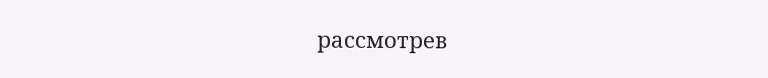рассмотрев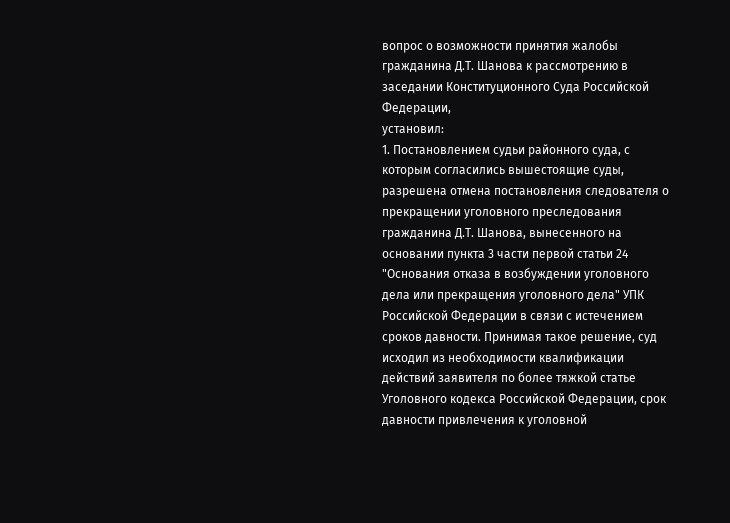вопрос о возможности принятия жалобы гражданина Д.Т. Шанова к рассмотрению в заседании Конституционного Суда Российской Федерации,
установил:
1. Постановлением судьи районного суда, с которым согласились вышестоящие суды, разрешена отмена постановления следователя о прекращении уголовного преследования гражданина Д.Т. Шанова, вынесенного на основании пункта 3 части первой статьи 24 "Основания отказа в возбуждении уголовного дела или прекращения уголовного дела" УПК Российской Федерации в связи с истечением сроков давности. Принимая такое решение, суд исходил из необходимости квалификации действий заявителя по более тяжкой статье Уголовного кодекса Российской Федерации, срок давности привлечения к уголовной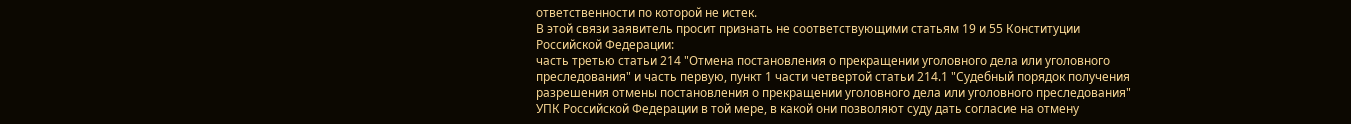ответственности по которой не истек.
В этой связи заявитель просит признать не соответствующими статьям 19 и 55 Конституции Российской Федерации:
часть третью статьи 214 "Отмена постановления о прекращении уголовного дела или уголовного преследования" и часть первую, пункт 1 части четвертой статьи 214.1 "Судебный порядок получения разрешения отмены постановления о прекращении уголовного дела или уголовного преследования" УПК Российской Федерации в той мере, в какой они позволяют суду дать согласие на отмену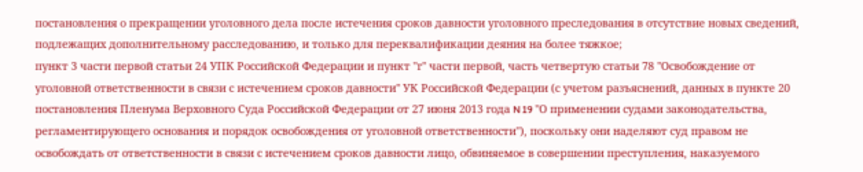постановления о прекращении уголовного дела после истечения сроков давности уголовного преследования в отсутствие новых сведений, подлежащих дополнительному расследованию, и только для переквалификации деяния на более тяжкое;
пункт 3 части первой статьи 24 УПК Российской Федерации и пункт "г" части первой, часть четвертую статьи 78 "Освобождение от уголовной ответственности в связи с истечением сроков давности" УК Российской Федерации (с учетом разъяснений, данных в пункте 20 постановления Пленума Верховного Суда Российской Федерации от 27 июня 2013 года N 19 "О применении судами законодательства, регламентирующего основания и порядок освобождения от уголовной ответственности"), поскольку они наделяют суд правом не освобождать от ответственности в связи с истечением сроков давности лицо, обвиняемое в совершении преступления, наказуемого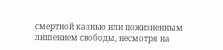смертной казнью или пожизненным лишением свободы, несмотря на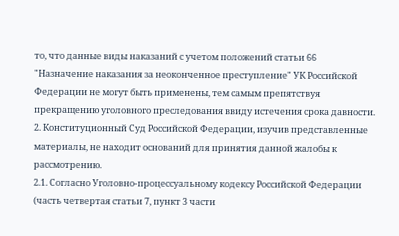то, что данные виды наказаний с учетом положений статьи 66 "Назначение наказания за неоконченное преступление" УК Российской Федерации не могут быть применены, тем самым препятствуя прекращению уголовного преследования ввиду истечения срока давности.
2. Конституционный Суд Российской Федерации, изучив представленные материалы, не находит оснований для принятия данной жалобы к рассмотрению.
2.1. Согласно Уголовно-процессуальному кодексу Российской Федерации (часть четвертая статьи 7, пункт 3 части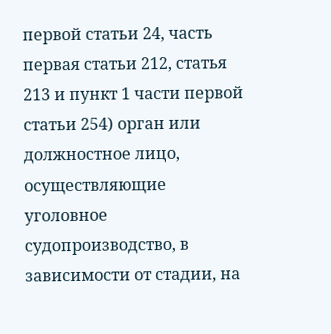первой статьи 24, часть первая статьи 212, статья 213 и пункт 1 части первой статьи 254) орган или должностное лицо, осуществляющие уголовное судопроизводство, в зависимости от стадии, на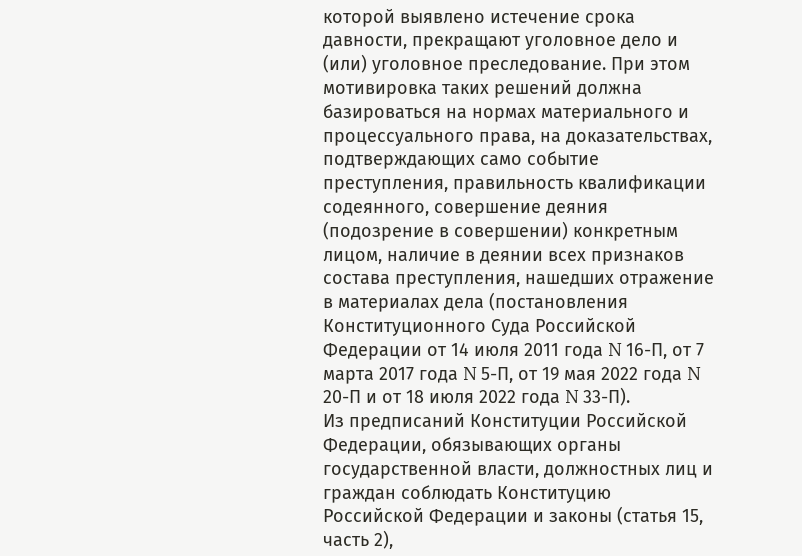которой выявлено истечение срока давности, прекращают уголовное дело и (или) уголовное преследование. При этом мотивировка таких решений должна базироваться на нормах материального и процессуального права, на доказательствах, подтверждающих само событие преступления, правильность квалификации содеянного, совершение деяния (подозрение в совершении) конкретным лицом, наличие в деянии всех признаков состава преступления, нашедших отражение в материалах дела (постановления Конституционного Суда Российской Федерации от 14 июля 2011 года N 16-П, от 7 марта 2017 года N 5-П, от 19 мая 2022 года N 20-П и от 18 июля 2022 года N 33-П).
Из предписаний Конституции Российской Федерации, обязывающих органы государственной власти, должностных лиц и граждан соблюдать Конституцию Российской Федерации и законы (статья 15, часть 2),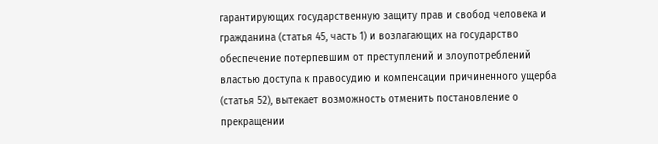гарантирующих государственную защиту прав и свобод человека и гражданина (статья 45, часть 1) и возлагающих на государство обеспечение потерпевшим от преступлений и злоупотреблений властью доступа к правосудию и компенсации причиненного ущерба (статья 52), вытекает возможность отменить постановление о прекращении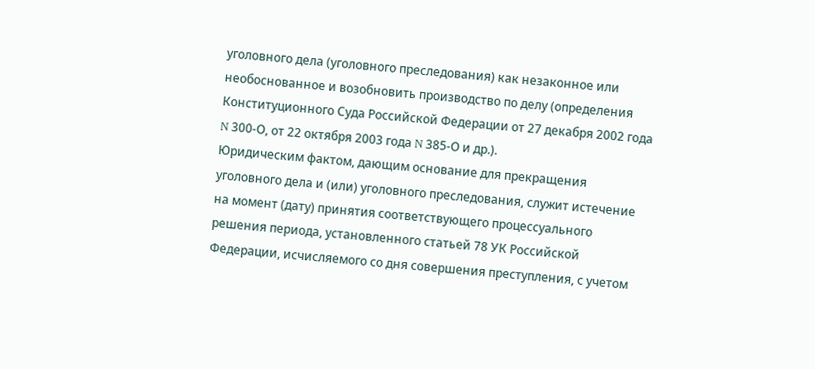уголовного дела (уголовного преследования) как незаконное или необоснованное и возобновить производство по делу (определения Конституционного Суда Российской Федерации от 27 декабря 2002 года N 300-О, от 22 октября 2003 года N 385-О и др.).
Юридическим фактом, дающим основание для прекращения уголовного дела и (или) уголовного преследования, служит истечение на момент (дату) принятия соответствующего процессуального решения периода, установленного статьей 78 УК Российской Федерации, исчисляемого со дня совершения преступления, с учетом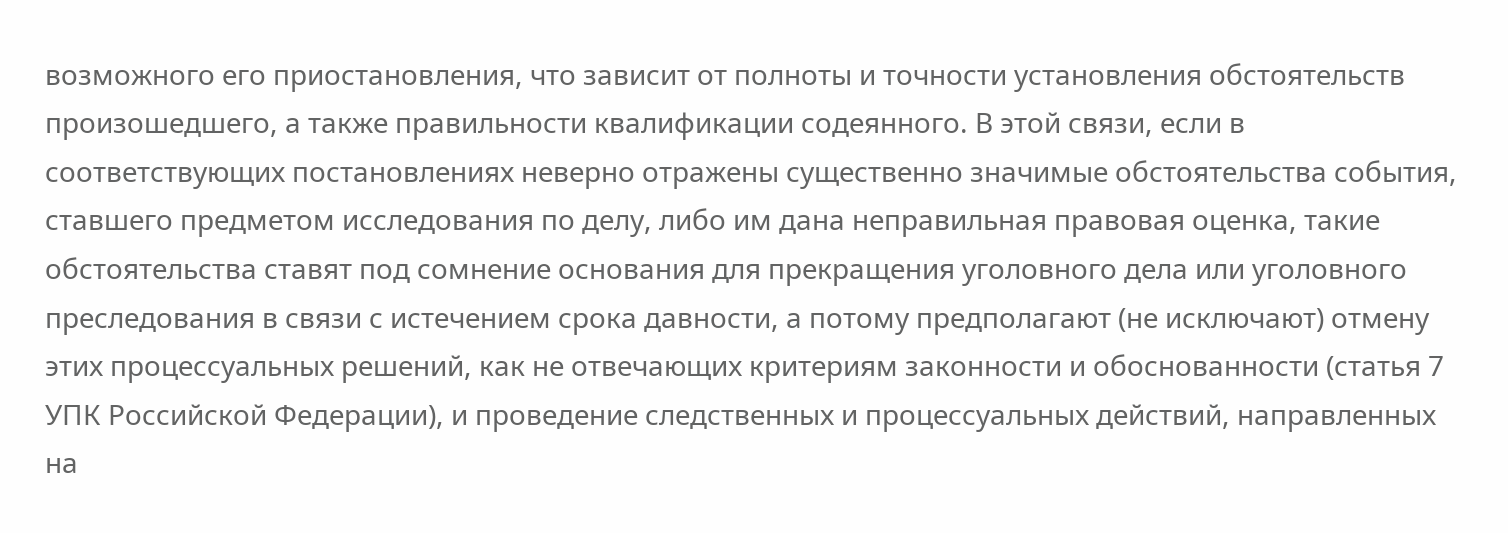возможного его приостановления, что зависит от полноты и точности установления обстоятельств произошедшего, а также правильности квалификации содеянного. В этой связи, если в соответствующих постановлениях неверно отражены существенно значимые обстоятельства события, ставшего предметом исследования по делу, либо им дана неправильная правовая оценка, такие обстоятельства ставят под сомнение основания для прекращения уголовного дела или уголовного преследования в связи с истечением срока давности, а потому предполагают (не исключают) отмену этих процессуальных решений, как не отвечающих критериям законности и обоснованности (статья 7 УПК Российской Федерации), и проведение следственных и процессуальных действий, направленных на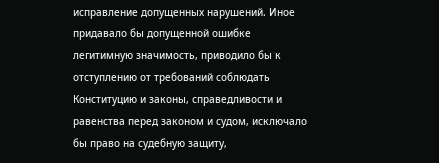исправление допущенных нарушений. Иное придавало бы допущенной ошибке легитимную значимость, приводило бы к отступлению от требований соблюдать Конституцию и законы, справедливости и равенства перед законом и судом, исключало бы право на судебную защиту,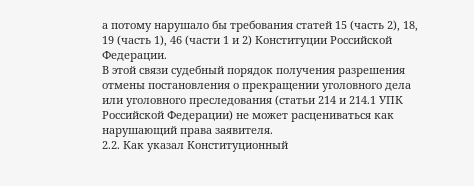а потому нарушало бы требования статей 15 (часть 2), 18, 19 (часть 1), 46 (части 1 и 2) Конституции Российской Федерации.
В этой связи судебный порядок получения разрешения отмены постановления о прекращении уголовного дела или уголовного преследования (статьи 214 и 214.1 УПК Российской Федерации) не может расцениваться как нарушающий права заявителя.
2.2. Как указал Конституционный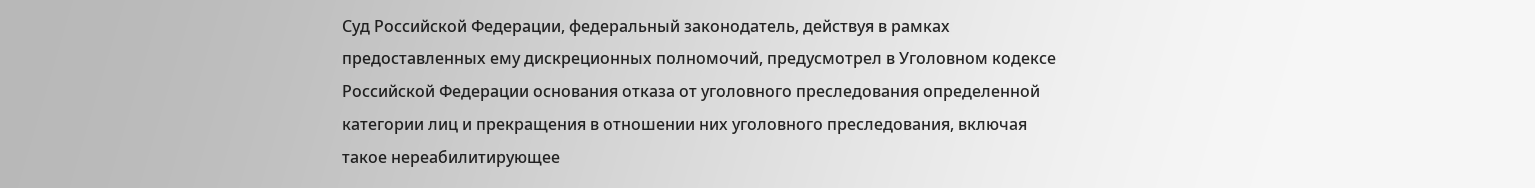Суд Российской Федерации, федеральный законодатель, действуя в рамках предоставленных ему дискреционных полномочий, предусмотрел в Уголовном кодексе Российской Федерации основания отказа от уголовного преследования определенной категории лиц и прекращения в отношении них уголовного преследования, включая такое нереабилитирующее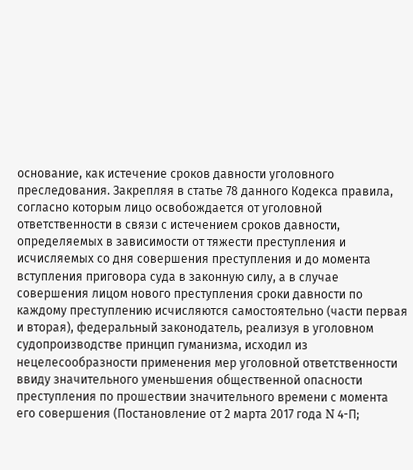основание, как истечение сроков давности уголовного преследования. Закрепляя в статье 78 данного Кодекса правила, согласно которым лицо освобождается от уголовной ответственности в связи с истечением сроков давности, определяемых в зависимости от тяжести преступления и исчисляемых со дня совершения преступления и до момента вступления приговора суда в законную силу, а в случае совершения лицом нового преступления сроки давности по каждому преступлению исчисляются самостоятельно (части первая и вторая), федеральный законодатель, реализуя в уголовном судопроизводстве принцип гуманизма, исходил из нецелесообразности применения мер уголовной ответственности ввиду значительного уменьшения общественной опасности преступления по прошествии значительного времени с момента его совершения (Постановление от 2 марта 2017 года N 4-П;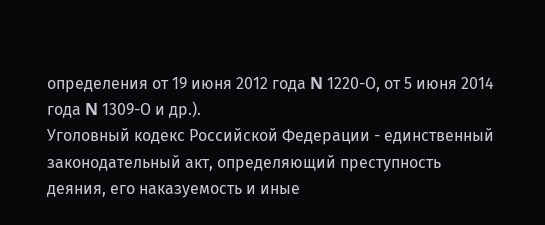определения от 19 июня 2012 года N 1220-О, от 5 июня 2014 года N 1309-О и др.).
Уголовный кодекс Российской Федерации - единственный законодательный акт, определяющий преступность деяния, его наказуемость и иные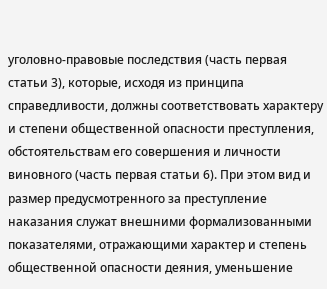уголовно-правовые последствия (часть первая статьи 3), которые, исходя из принципа справедливости, должны соответствовать характеру и степени общественной опасности преступления, обстоятельствам его совершения и личности виновного (часть первая статьи 6). При этом вид и размер предусмотренного за преступление наказания служат внешними формализованными показателями, отражающими характер и степень общественной опасности деяния, уменьшение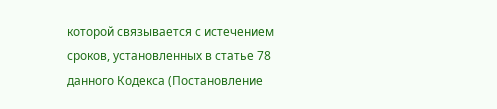которой связывается с истечением сроков, установленных в статье 78 данного Кодекса (Постановление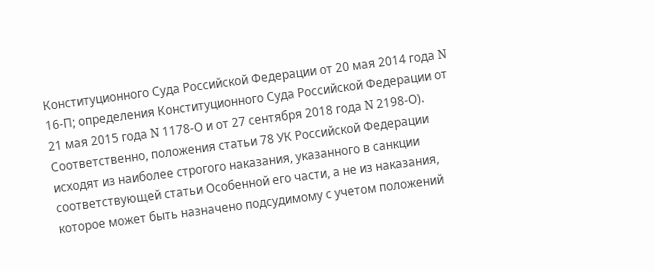Конституционного Суда Российской Федерации от 20 мая 2014 года N 16-П; определения Конституционного Суда Российской Федерации от 21 мая 2015 года N 1178-О и от 27 сентября 2018 года N 2198-О).
Соответственно, положения статьи 78 УК Российской Федерации исходят из наиболее строгого наказания, указанного в санкции соответствующей статьи Особенной его части, а не из наказания, которое может быть назначено подсудимому с учетом положений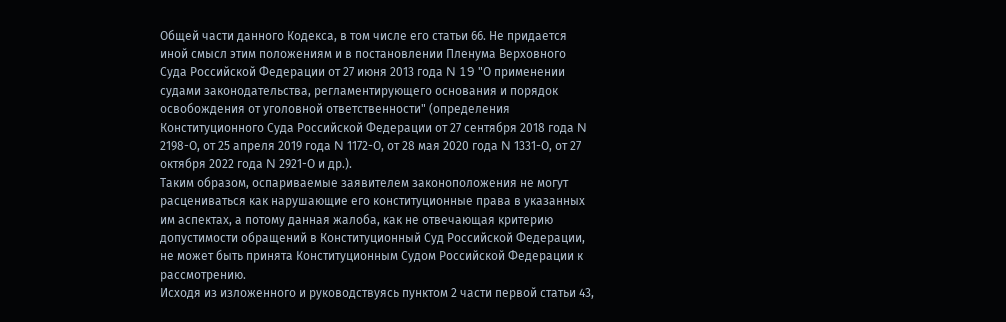Общей части данного Кодекса, в том числе его статьи 66. Не придается иной смысл этим положениям и в постановлении Пленума Верховного Суда Российской Федерации от 27 июня 2013 года N 19 "О применении судами законодательства, регламентирующего основания и порядок освобождения от уголовной ответственности" (определения Конституционного Суда Российской Федерации от 27 сентября 2018 года N 2198-О, от 25 апреля 2019 года N 1172-О, от 28 мая 2020 года N 1331-О, от 27 октября 2022 года N 2921-О и др.).
Таким образом, оспариваемые заявителем законоположения не могут расцениваться как нарушающие его конституционные права в указанных им аспектах, а потому данная жалоба, как не отвечающая критерию допустимости обращений в Конституционный Суд Российской Федерации, не может быть принята Конституционным Судом Российской Федерации к рассмотрению.
Исходя из изложенного и руководствуясь пунктом 2 части первой статьи 43,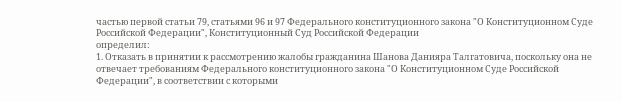частью первой статьи 79, статьями 96 и 97 Федерального конституционного закона "О Конституционном Суде Российской Федерации", Конституционный Суд Российской Федерации
определил:
1. Отказать в принятии к рассмотрению жалобы гражданина Шанова Данияра Талгатовича, поскольку она не отвечает требованиям Федерального конституционного закона "О Конституционном Суде Российской Федерации", в соответствии с которыми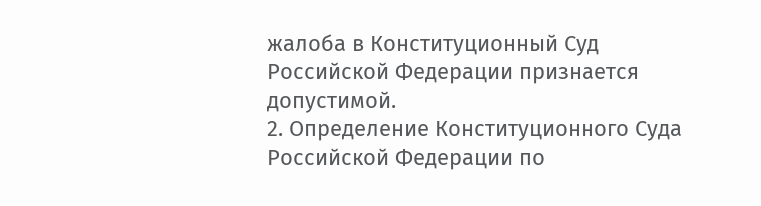жалоба в Конституционный Суд Российской Федерации признается допустимой.
2. Определение Конституционного Суда Российской Федерации по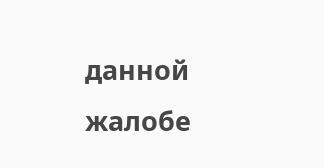данной жалобе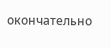окончательно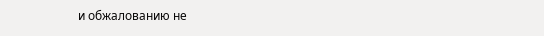и обжалованию не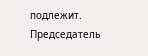подлежит.
Председатель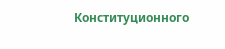Конституционного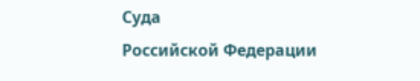Суда
Российской Федерации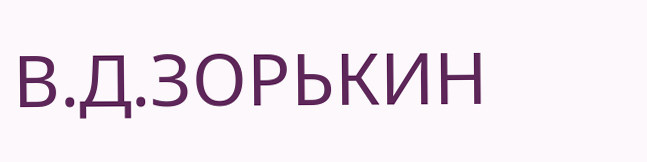В.Д.ЗОРЬКИН